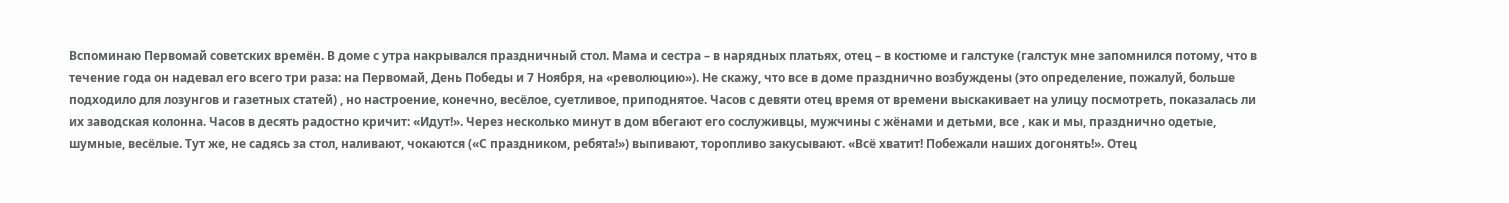Вспоминаю Первомай советских времён. В доме с утра накрывался праздничный стол. Мама и сестра – в нарядных платьях, отец – в костюме и галстуке (галстук мне запомнился потому, что в течение года он надевал его всего три раза: на Первомай, День Победы и 7 Ноября, на «революцию»). Не скажу, что все в доме празднично возбуждены (это определение, пожалуй, больше подходило для лозунгов и газетных статей) , но настроение, конечно, весёлое, суетливое, приподнятое. Часов с девяти отец время от времени выскакивает на улицу посмотреть, показалась ли их заводская колонна. Часов в десять радостно кричит: «Идут!». Через несколько минут в дом вбегают его сослуживцы, мужчины с жёнами и детьми, все , как и мы, празднично одетые, шумные, весёлые. Тут же, не садясь за стол, наливают, чокаются («С праздником, ребята!») выпивают, торопливо закусывают. «Всё хватит! Побежали наших догонять!». Отец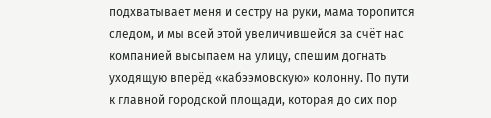подхватывает меня и сестру на руки, мама торопится следом, и мы всей этой увеличившейся за счёт нас компанией высыпаем на улицу, спешим догнать уходящую вперёд «кабээмовскую» колонну. По пути к главной городской площади, которая до сих пор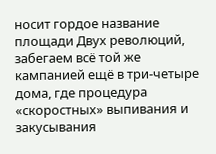носит гордое название площади Двух революций, забегаем всё той же кампанией ещё в три-четыре дома, где процедура «скоростных» выпивания и закусывания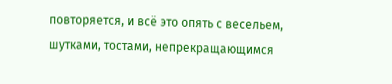повторяется, и всё это опять с весельем, шутками, тостами, непрекращающимся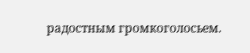радостным громкоголосьем.